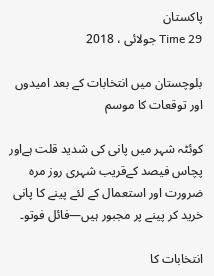پاکستان
Time 29 جولائی ، 2018

بلوچستان میں انتخابات کے بعد امیدوں اور توقعات کا موسم

کوئٹہ شہر میں پانی کی شدید قلت ہےاور پچاس فیصد کےقریب شہری روز مرہ ضرورت اور استعمال کے لئے پینے کا پانی خرید کر پینے پر مجبور ہیں—فائل فوتو۔

انتخابات کا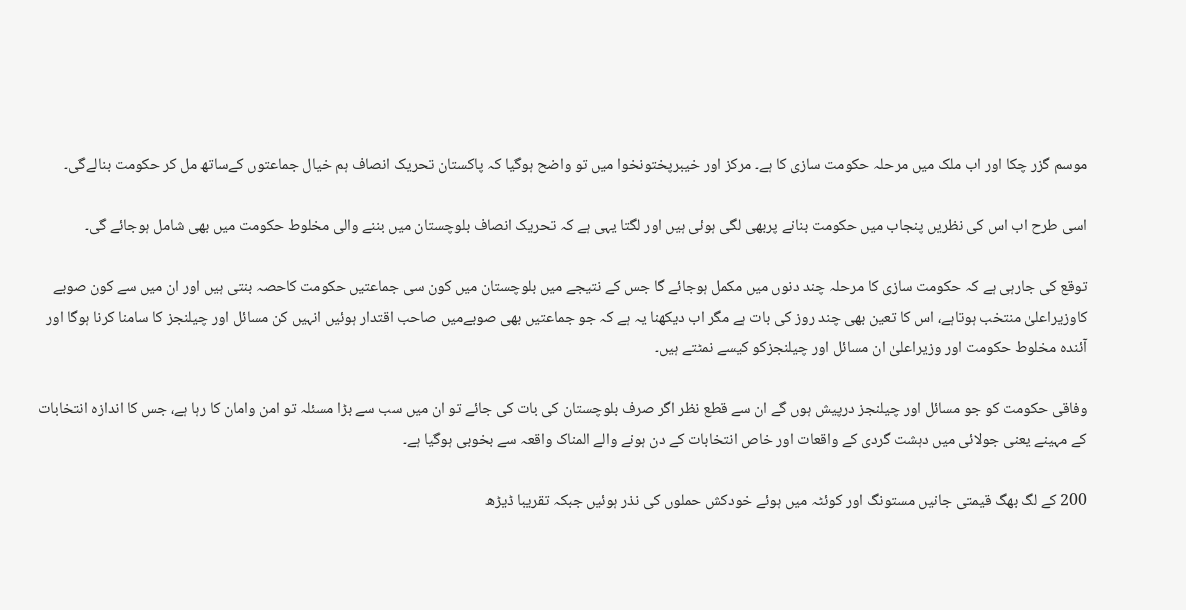موسم گزر چکا اور اب ملک میں مرحلہ حکومت سازی کا ہے۔ مرکز اور خیبرپختونخوا میں تو واضح ہوگیا کہ پاکستان تحریک انصاف ہم خیال جماعتوں کےساتھ مل کر حکومت بنالےگی۔

اسی طرح اب اس کی نظریں پنجاب میں حکومت بنانے پربھی لگی ہوئی ہیں اور لگتا یہی ہے کہ تحریک انصاف بلوچستان میں بننے والی مخلوط حکومت میں بھی شامل ہوجائے گی۔

توقع کی جارہی ہے کہ حکومت سازی کا مرحلہ چند دنوں میں مکمل ہوجائے گا جس کے نتیجے میں بلوچستان میں کون سی جماعتیں حکومت کاحصہ بنتی ہیں اور ان میں سے کون صوبے کاوزیراعلیٰ منتخب ہوتاہے، اس کا تعین بھی چند روز کی بات ہے مگر اب دیکھنا یہ ہے کہ جو جماعتیں بھی صوبےمیں صاحب اقتدار ہوئیں انہیں کن مسائل اور چیلنجز کا سامنا کرنا ہوگا اور آئندہ مخلوط حکومت اور وزیراعلیٰ ان مسائل اور چیلنجزکو کیسے نمٹتے ہیں۔

وفاقی حکومت کو جو مسائل اور چیلنجز درپیش ہوں گے ان سے قطع نظر اگر صرف بلوچستان کی بات کی جائے تو ان میں سب سے بڑا مسئلہ تو امن وامان کا رہا ہے، جس کا اندازہ انتخابات کے مہینے یعنی جولائی میں دہشت گردی کے واقعات اور خاص انتخابات کے دن ہونے والے المناک واقعہ سے بخوبی ہوگیا ہے۔

200 کے لگ بھگ قیمتی جانیں مستونگ اور کوئٹہ میں ہوئے خودکش حملوں کی نذر ہوئیں جبکہ تقریبا ڈیڑھ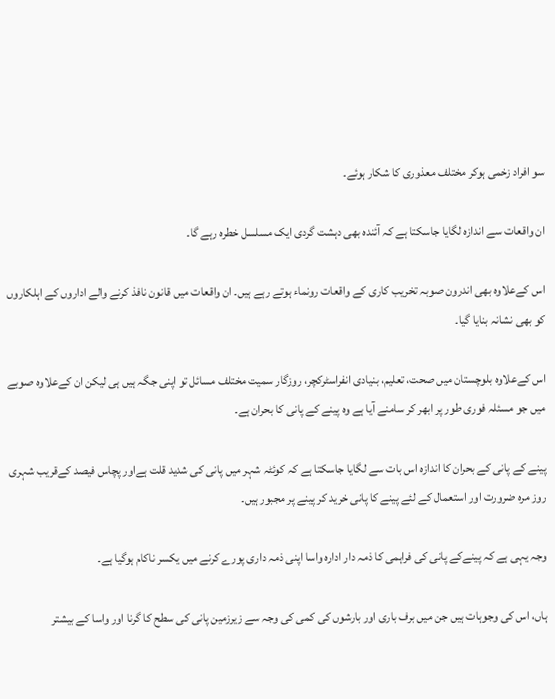سو افراد زخمی ہوکر مختلف معذوری کا شکار ہوئے۔

ان واقعات سے اندازہ لگایا جاسکتا ہے کہ آئندہ بھی دہشت گردی ایک مسلسل خطرہ رہے گا۔

اس کےعلاوہ بھی اندرون صوبہ تخریب کاری کے واقعات رونماء ہوتے رہے ہیں۔ ان واقعات میں قانون نافذ کرنے والے اداروں کے اہلکاروں کو بھی نشانہ بنایا گیا۔

اس کےعلاوہ بلوچستان میں صحت، تعلیم، بنیادی انفراسٹرکچر، روزگار سمیت مختلف مسائل تو اپنی جگہ ہیں ہی لیکن ان کےعلاوہ صوبے میں جو مسئلہ فوری طور پر ابھر کر سامنے آیا ہے وہ پینے کے پانی کا بحران ہے۔

پینے کے پانی کے بحران کا اندازہ اس بات سے لگایا جاسکتا ہے کہ کوئٹہ شہر میں پانی کی شدید قلت ہےاور پچاس فیصد کےقریب شہری روز مرہ ضرورت اور استعمال کے لئے پینے کا پانی خرید کر پینے پر مجبور ہیں۔

وجہ یہی ہے کہ پینےکے پانی کی فراہمی کا ذمہ دار ادارہ واسا اپنی ذمہ داری پورے کرنے میں یکسر ناکام ہوگیا ہے۔

ہاں، اس کی وجوہات ہیں جن میں برف باری اور بارشوں کی کمی کی وجہ سے زیرزمین پانی کی سطح کا گرنا اور واسا کے بیشتر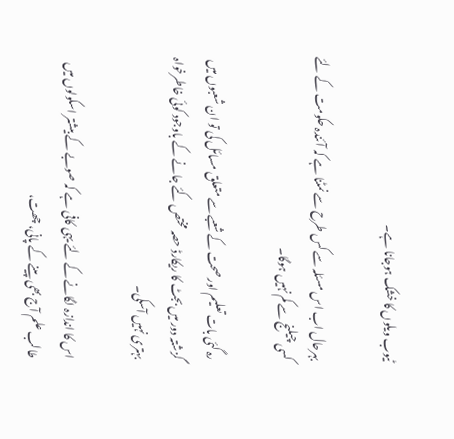ٹیوب ویلوں کا خشک ہوجانا ہے۔

بہرحال اب اس مسئلہ سے کس طرح سے نمٹنا ہے کہ آئندہ حکومت کے لئے کسی چیلنج سے کم نہیں ہوگا۔

رہ گئی بات تعلیم اور صحت کے شعبے سے متعلق مسائل کی تو ان شعبوں میں گزشتہ دور میں بجٹ کا ریکارڈ حصہ مختص کئے جانے کے باوجود کوئی خاطرخواہ بہتری نہیں آسکی۔

اس کا اندازہ لگانے کے لئے یہی کافی ہے کہ صوبے کے بیشتر اسکولوں میں طالب علم آج بھی پینے کے پانی، چھت،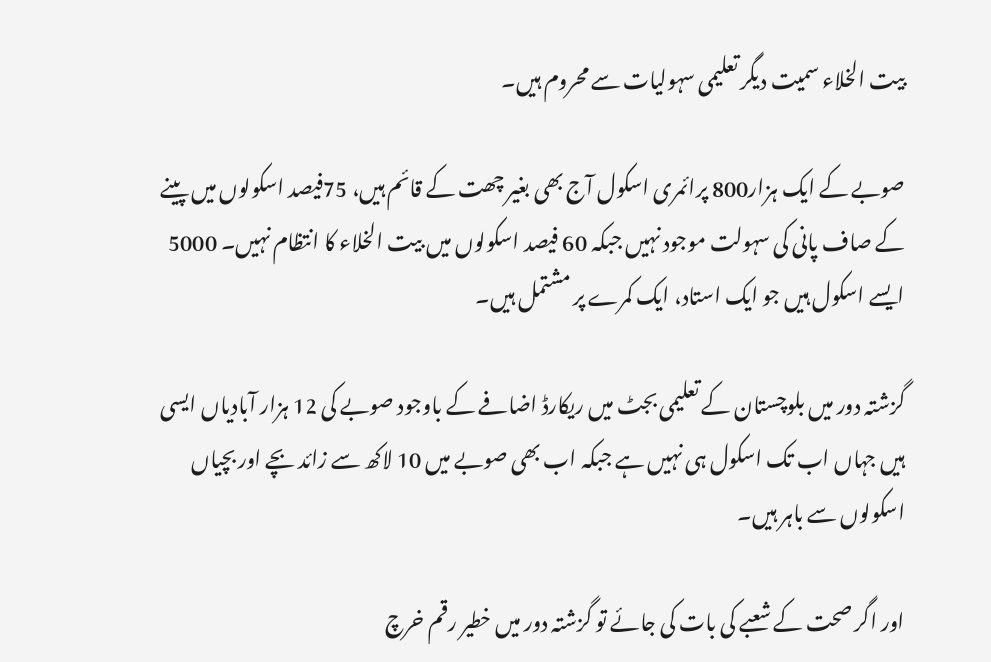بیت الخلاء سمیت دیگر تعلیمی سہولیات سے محروم ہیں۔

صوبے کے ایک ہزار800 پرائمری اسکول آج بھی بغیر چھت کے قائم ہیں، 75فیصد اسکولوں میں پینے کے صاف پانی کی سہولت موجود نہیں جبکہ 60 فیصد اسکولوں میں بیت الخلاء کا انتظام نہیں۔ 5000 ایسے اسکول ہیں جو ایک استاد، ایک کمرے پر مشتمل ہیں۔

گزشتہ دور میں بلوچستان کے تعلیمی بجٹ میں ریکارڈ اضافے کے باوجود صوبے کی 12 ہزار آبادیاں ایسی ہیں جہاں اب تک اسکول ہی نہیں ہے جبکہ اب بھی صوبے میں 10 لاکھ سے زائد بچے اور بچیاں اسکولوں سے باہر ہیں۔

اور اگر صحت کے شعبے کی بات کی جائے تو گزشتہ دور میں خطیر رقم خرچ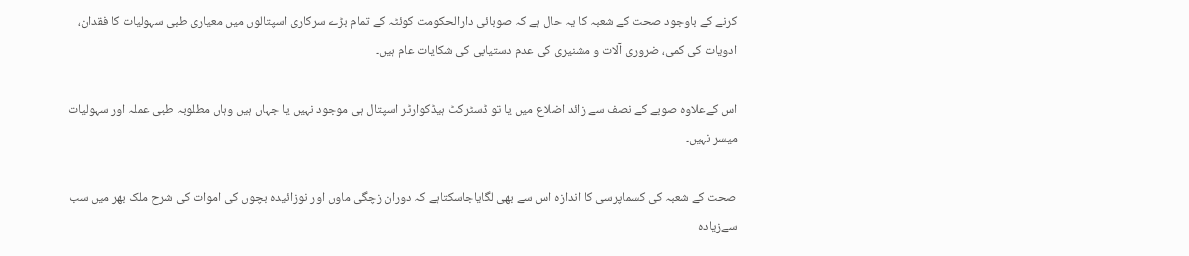کرنے کے باوجود صحت کے شعبہ کا یہ حال ہے کہ صوبائی دارالحکومت کوئٹہ کے تمام بڑے سرکاری اسپتالوں میں معیاری طبی سہولیات کا فقدان، ادویات کی کمی، ضروری آلات و مشنیری کی عدم دستیابی کی شکایات عام ہیں۔

اس کےعلاوہ صوبے کے نصف سے زائد اضلاع میں یا تو ڈسٹرکٹ ہیڈکوارٹر اسپتال ہی موجود نہیں یا جہاں ہیں وہاں مطلوبہ طبی عملہ اور سہولیات میسر نہیں۔

صحت کے شعبہ کی کسماپرسی کا اندازہ اس سے بھی لگایاجاسکتاہے کہ دوران زچگی ماوں اور نوزائیدہ بچوں کی اموات کی شرح ملک بھر میں سب سےزیادہ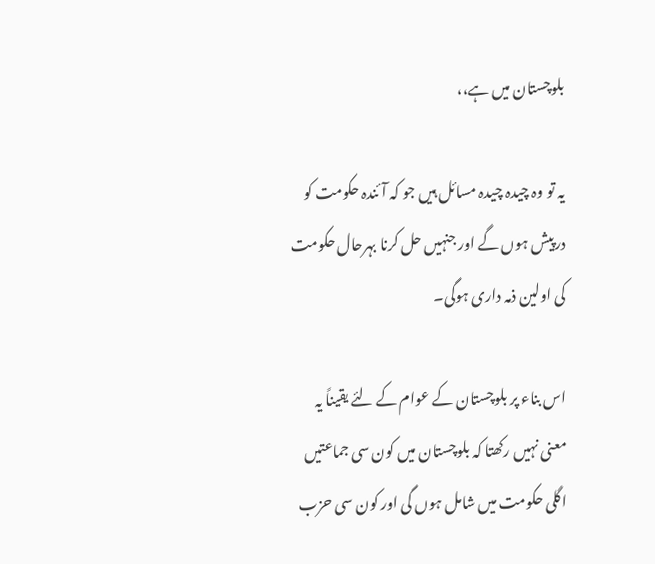بلوچستان میں ہے،،

یہ تو وہ چیدہ چیدہ مسائل ہیں جو کہ آئندہ حکومت کو درپیش ہوں گے اور جنہیں حل کرنا بہرحال حکومت کی اولین ذمہ داری ہوگی۔

اس بناء پر بلوچستان کے عوام کے لئے یقیناً یہ معنی نہیں رکھتا کہ بلوچستان میں کون سی جماعتیں اگلی حکومت میں شامل ہوں گی اور کون سی حزب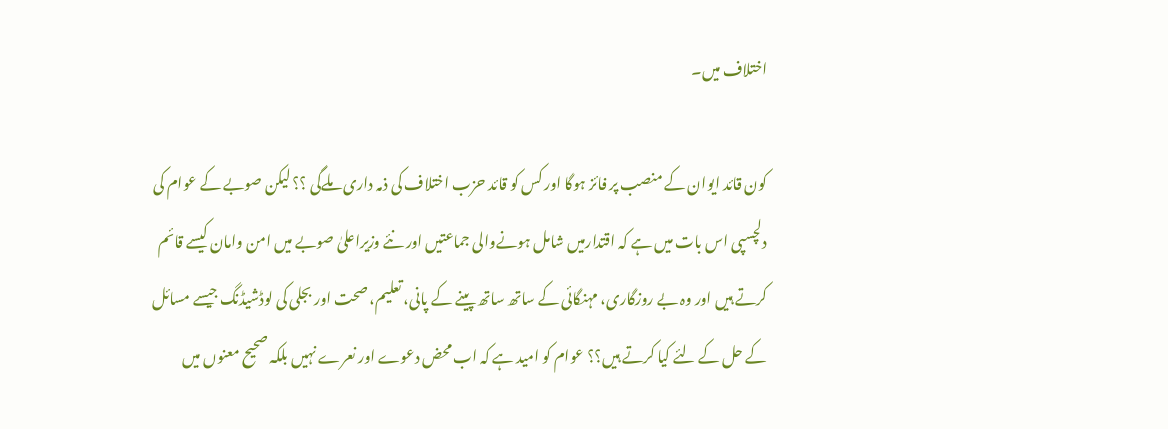اختلاف میں۔

کون قائد ایوان کے منصب پر فائز ہوگا اور کس کو قائد حزب اختلاف کی ذمہ داری ملےگی ؟؟ لیکن صوبے کے عوام کی دلچسپی اس بات میں ہے کہ اقتدارمیں شامل ہونےوالی جماعتیں اور نئے وزیراعلیٰ صوبے میں امن وامان کیسے قائم کرتے ہیں اور وہ بے روزگاری، مہنگائی کے ساتھ ساتھ پینے کے پانی، تعلیم، صحت اور بجلی کی لوڈشیڈنگ جیسے مسائل کے حل کے لئے کیا کرتے ہیں؟؟ عوام کو امید ہے کہ اب محض دعوے اور نعرے نہیں بلکہ صحیح معنوں میں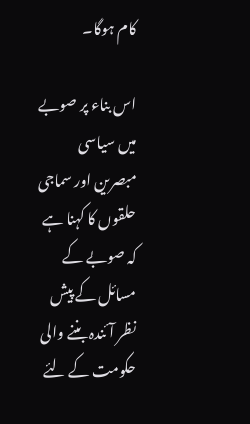کام ہوگا۔

اس بناء پر صوبے میں سیاسی مبصرین اور سماجی حلقوں کا کہنا ہے کہ صوبے کے مسائل کے پیش نظر آئندہ بننے والی حکومت کے لئے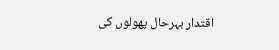اقتدار بہرحال پھولوں کی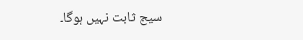سیج ثابت نہیں ہوگا۔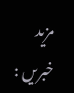مزید خبریں :